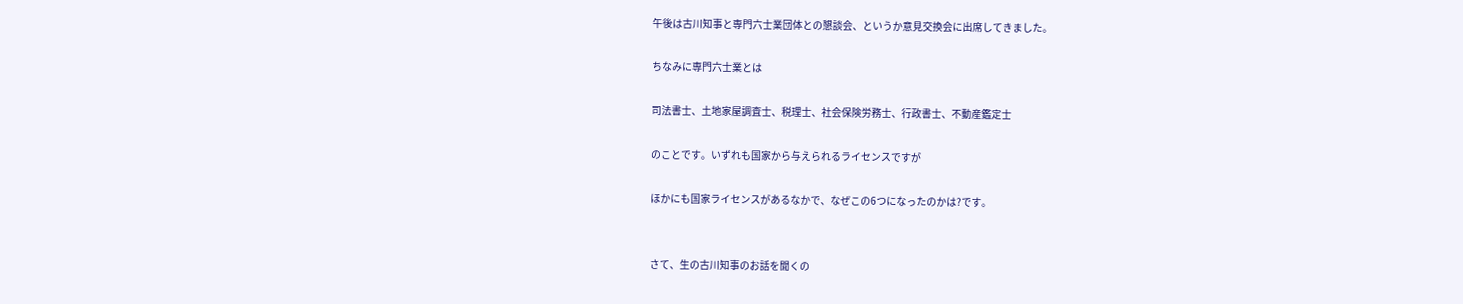午後は古川知事と専門六士業団体との懇談会、というか意見交換会に出席してきました。

ちなみに専門六士業とは

司法書士、土地家屋調査士、税理士、社会保険労務士、行政書士、不動産鑑定士

のことです。いずれも国家から与えられるライセンスですが

ほかにも国家ライセンスがあるなかで、なぜこの6つになったのかは?です。


さて、生の古川知事のお話を聞くの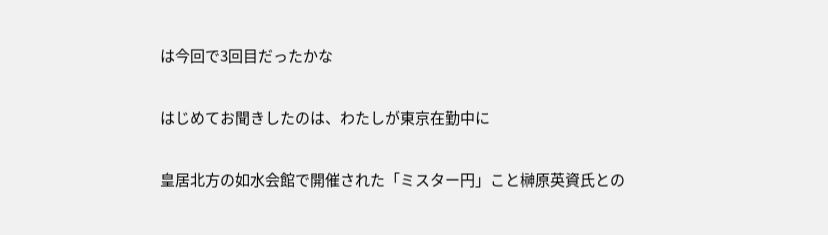は今回で3回目だったかな

はじめてお聞きしたのは、わたしが東京在勤中に

皇居北方の如水会館で開催された「ミスター円」こと榊原英資氏との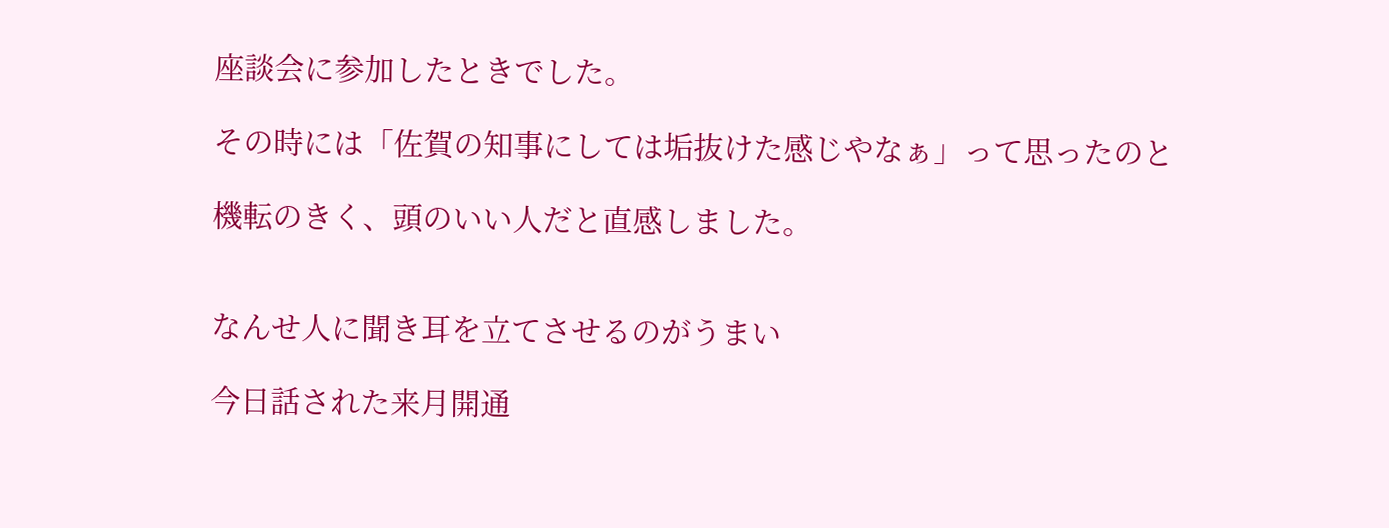座談会に参加したときでした。

その時には「佐賀の知事にしては垢抜けた感じやなぁ」って思ったのと

機転のきく、頭のいい人だと直感しました。


なんせ人に聞き耳を立てさせるのがうまい

今日話された来月開通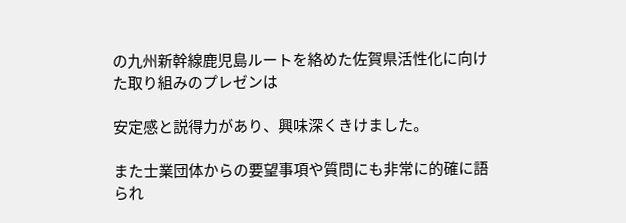の九州新幹線鹿児島ルートを絡めた佐賀県活性化に向けた取り組みのプレゼンは

安定感と説得力があり、興味深くきけました。

また士業団体からの要望事項や質問にも非常に的確に語られ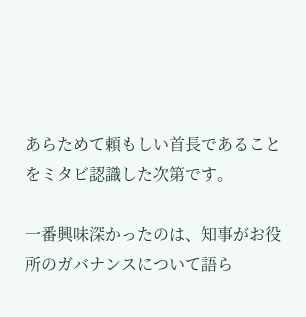あらためて頼もしい首長であることをミタビ認識した次第です。

一番興味深かったのは、知事がお役所のガバナンスについて語ら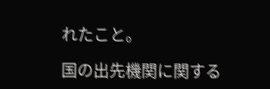れたこと。

国の出先機関に関する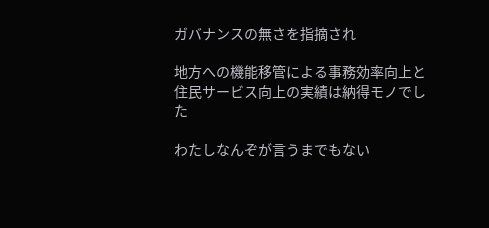ガバナンスの無さを指摘され

地方への機能移管による事務効率向上と住民サービス向上の実績は納得モノでした

わたしなんぞが言うまでもない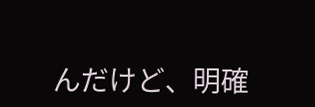んだけど、明確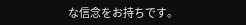な信念をお持ちです。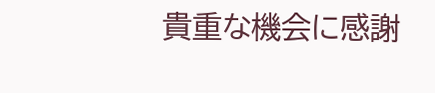貴重な機会に感謝